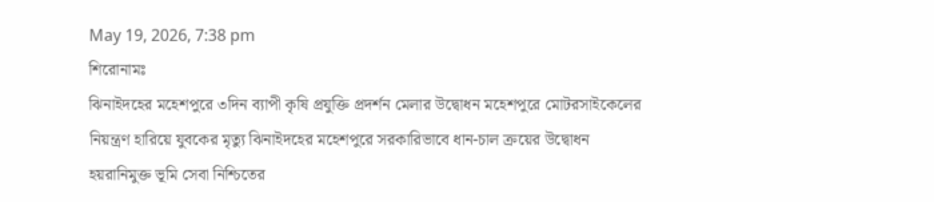May 19, 2026, 7:38 pm
শিরোনামঃ
ঝিনাইদহের মহেশপুরে ৩দিন ব্যাপী কৃষি প্রযুক্তি প্রদর্শন মেলার উদ্বোধন মহেশপুরে মোটরসাইকেলের নিয়ন্ত্রণ হারিয়ে যুবকের মৃত্যু ঝিনাইদহের মহেশপুরে সরকারিভাবে ধান-চাল ক্রয়ের উদ্বোধন হয়রানিমুক্ত ভূমি সেবা নিশ্চিতের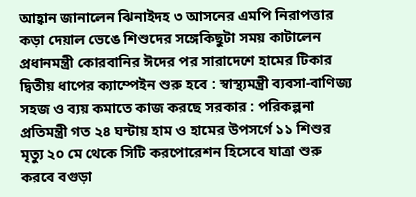আহ্বান জানালেন ঝিনাইদহ ৩ আসনের এমপি নিরাপত্তার কড়া দেয়াল ভেঙে শিশুদের সঙ্গেকিছুটা সময় কাটালেন প্রধানমন্ত্রী কোরবানির ঈদের পর সারাদেশে হামের টিকার দ্বিতীয় ধাপের ক্যাম্পেইন শুরু হবে : স্বাস্থ্যমন্ত্রী ব্যবসা-বাণিজ্য সহজ ও ব্যয় কমাতে কাজ করছে সরকার : পরিকল্পনা প্রতিমন্ত্রী গত ২৪ ঘন্টায় হাম ও হামের উপসর্গে ১১ শিশুর মৃত্যু ২০ মে থেকে সিটি করপোরেশন হিসেবে যাত্রা শুরু করবে বগুড়া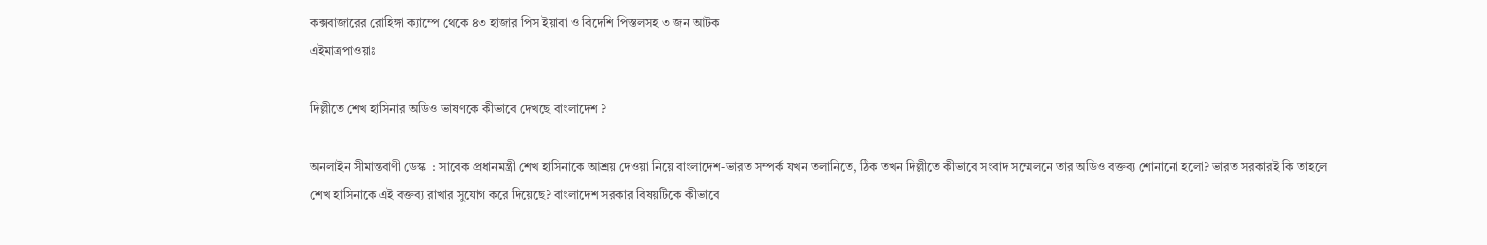কক্সবাজারের রোহিঙ্গা ক্যাম্পে থেকে ৪৩ হাজার পিস ইয়াবা ও বিদেশি পিস্তলসহ ৩ জন আটক
এইমাত্রপাওয়াঃ

দিল্লীতে শেখ হাসিনার অডিও ভাষণকে কীভাবে দেখছে বাংলাদেশ ?

অনলাইন সীমান্তবাণী ডেস্ক  : সাবেক প্রধানমন্ত্রী শেখ হাসিনাকে আশ্রয় দেওয়া নিয়ে বাংলাদেশ-ভারত সম্পর্ক যখন তলানিতে, ঠিক তখন দিল্লীতে কীভাবে সংবাদ সম্মেলনে তার অডিও বক্তব্য শোনানো হলো? ভারত সরকারই কি তাহলে শেখ হাসিনাকে এই বক্তব্য রাখার সুযোগ করে দিয়েছে? বাংলাদেশ সরকার বিষয়টিকে কীভাবে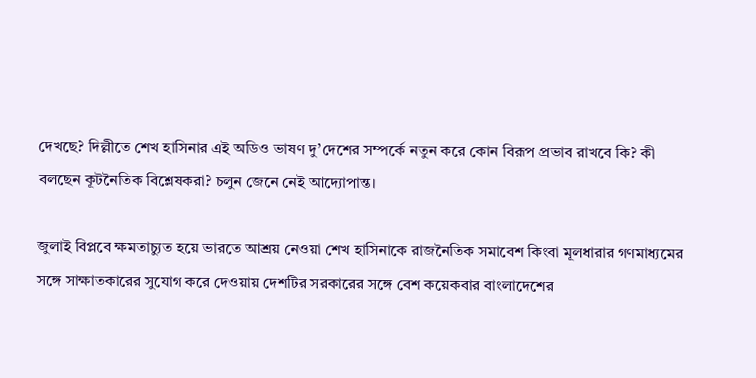দেখছে? দিল্লীতে শেখ হাসিনার এই অডিও ভাষণ দু’দেশের সম্পর্কে নতুন করে কোন বিরূপ প্রভাব রাখবে কি? কী বলছেন কূটনৈতিক বিশ্লেষকরা? চলুন জেনে নেই আদ্যোপান্ত।

জুলাই বিপ্লবে ক্ষমতাচ্যুত হয়ে ভারতে আশ্রয় নেওয়া শেখ হাসিনাকে রাজনৈতিক সমাবেশ কিংবা মূলধারার গণমাধ্যমের সঙ্গে সাক্ষাতকারের সুযোগ করে দেওয়ায় দেশটির সরকারের সঙ্গে বেশ কয়েকবার বাংলাদেশের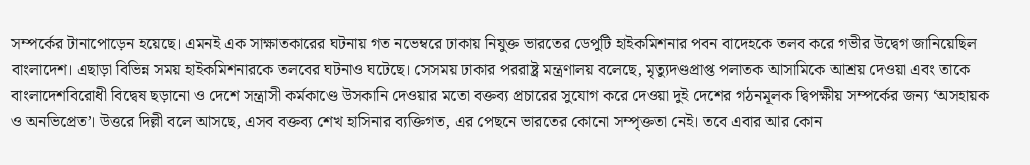সম্পর্কের টানাপোড়েন হয়েছে। এমনই এক সাক্ষাতকারের ঘটনায় গত নভেম্বরে ঢাকায় নিযুক্ত ভারতের ডেপুটি হাইকমিশনার পবন বাদেহকে তলব করে গভীর উদ্বেগ জানিয়েছিল বাংলাদেশ। এছাড়া বিভিন্ন সময় হাইকমিশনারকে তলবের ঘটনাও ঘটেছে। সেসময় ঢাকার পররাষ্ট্র মন্ত্রণালয় বলেছে, মৃত্যুদণ্ডপ্রাপ্ত পলাতক আসামিকে আশ্রয় দেওয়া এবং তাকে বাংলাদেশবিরোধী বিদ্বেষ ছড়ানো ও দেশে সন্ত্রাসী কর্মকাণ্ডে উসকানি দেওয়ার মতো বক্তব্য প্রচারের সুযোগ করে দেওয়া দুই দেশের গঠনমূলক দ্বিপক্ষীয় সম্পর্কের জন্য ‘অসহায়ক ও অনভিপ্রেত’। উত্তরে দিল্লী বলে আসছে, এসব বক্তব্য শেখ হাসিনার ব্যক্তিগত, এর পেছনে ভারতের কোনো সম্পৃক্ততা নেই। তবে এবার আর কোন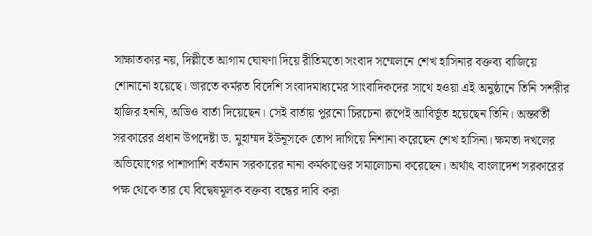সাক্ষাতকার নয়, দিল্লীতে আগাম ঘোষণা দিয়ে রীতিমতো সংবাদ সম্মেলনে শেখ হাসিনার বক্তব্য বাজিয়ে শোনানো হয়েছে। ভারতে কর্মরত বিদেশি সংবাদমাধ্যমের সাংবাদিকদের সাথে হওয়া এই অনুষ্ঠানে তিনি সশরীর হাজির হননি, অডিও বার্তা দিয়েছেন। সেই বার্তায় পুরনো চিরচেনা রূপেই আবির্ভূত হয়েছেন তিনি। অন্তর্বর্তী সরকারের প্রধান উপদেষ্টা ড. মুহাম্মদ ইউনূসকে তোপ দাগিয়ে নিশানা করেছেন শেখ হাসিনা। ক্ষমতা দখলের অভিযোগের পাশাপাশি বর্তমান সরকারের নানা কর্মকাণ্ডের সমালোচনা করেছেন। অর্থাৎ বাংলাদেশ সরকারের পক্ষ থেকে তার যে বিদ্বেষমূলক বক্তব্য বন্ধের দাবি করা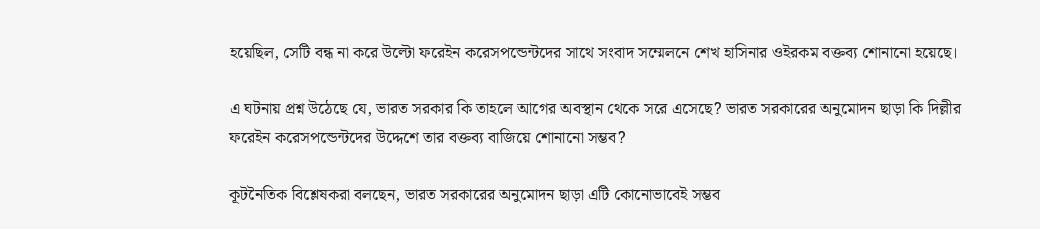হয়েছিল, সেটি বন্ধ না করে উল্টো ফরেইন করেসপন্ডেন্টদের সাথে সংবাদ সম্মেলনে শেখ হাসিনার ওইরকম বক্তব্য শোনানো হয়েছে।

এ ঘটনায় প্রশ্ন উঠেছে যে, ভারত সরকার কি তাহলে আগের অবস্থান থেকে সরে এসেছে? ভারত সরকারের অনুমোদন ছাড়া কি দিল্লীর ফরেইন করেসপন্ডেন্টদের উদ্দেশে তার বক্তব্য বাজিয়ে শোনানো সম্ভব?

কূটনৈতিক বিশ্লেষকরা বলছেন, ভারত সরকারের অনুমোদন ছাড়া এটি কোনোভাবেই সম্ভব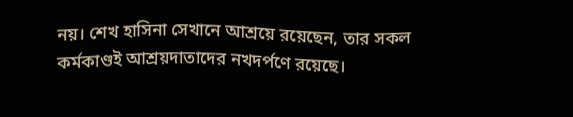নয়। শেখ হাসিনা সেখানে আশ্রয়ে রয়েছেন, তার সকল কর্মকাণ্ডই আশ্রয়দাতাদের নখদর্পণে রয়েছে।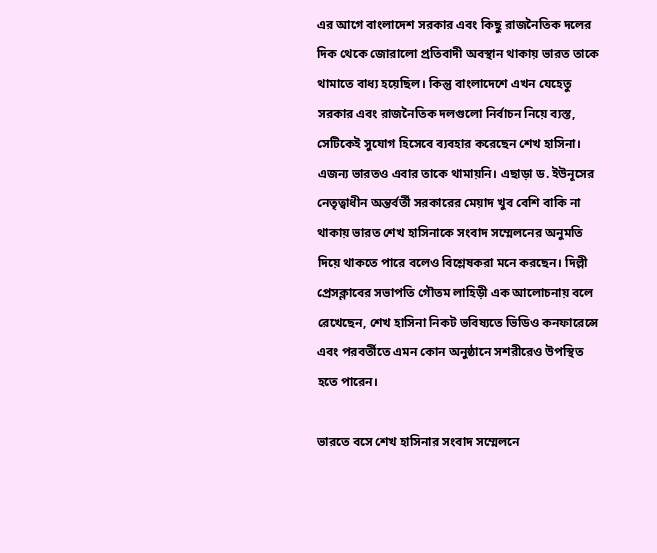এর আগে বাংলাদেশ সরকার এবং কিছু রাজনৈতিক দলের দিক থেকে জোরালো প্রতিবাদী অবস্থান থাকায় ভারত তাকে থামাতে বাধ্য হয়েছিল। কিন্তু বাংলাদেশে এখন যেহেতু সরকার এবং রাজনৈতিক দলগুলো নির্বাচন নিয়ে ব্যস্ত, সেটিকেই সুযোগ হিসেবে ব্যবহার করেছেন শেখ হাসিনা। এজন্য ভারতও এবার তাকে থামায়নি। এছাড়া ড. ইউনূসের নেতৃত্বাধীন অন্তর্বর্তী সরকারের মেয়াদ খুব বেশি বাকি না থাকায় ভারত শেখ হাসিনাকে সংবাদ সম্মেলনের অনুমতি দিয়ে থাকতে পারে বলেও বিশ্লেষকরা মনে করছেন। দিল্লী প্রেসক্লাবের সভাপতি গৌতম লাহিড়ী এক আলোচনায় বলে রেখেছেন, শেখ হাসিনা নিকট ভবিষ্যতে ভিডিও কনফারেন্সে এবং পরবর্তীতে এমন কোন অনুষ্ঠানে সশরীরেও উপস্থিত হতে পারেন।

ভারতে বসে শেখ হাসিনার সংবাদ সম্মেলনে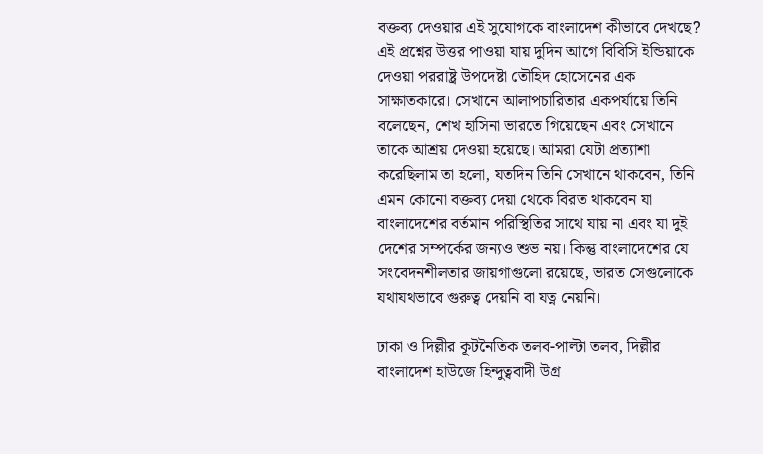বক্তব্য দেওয়ার এই সুযোগকে বাংলাদেশ কীভাবে দেখছে? এই প্রশ্নের উত্তর পাওয়া যায় দুদিন আগে বিবিসি ইন্ডিয়াকে দেওয়া পররাষ্ট্র উপদেষ্টা তৌহিদ হোসেনের এক সাক্ষাতকারে। সেখানে আলাপচারিতার একপর্যায়ে তিনি বলেছেন, শেখ হাসিনা ভারতে গিয়েছেন এবং সেখানে তাকে আশ্রয় দেওয়া হয়েছে। আমরা যেটা প্রত্যাশা করেছিলাম তা হলো, যতদিন তিনি সেখানে থাকবেন, তিনি এমন কোনো বক্তব্য দেয়া থেকে বিরত থাকবেন যা বাংলাদেশের বর্তমান পরিস্থিতির সাথে যায় না এবং যা দুই দেশের সম্পর্কের জন্যও শুভ নয়। কিন্তু বাংলাদেশের যে সংবেদনশীলতার জায়গাগুলো রয়েছে, ভারত সেগুলোকে যথাযথভাবে গুরুত্ব দেয়নি বা যত্ন নেয়নি।

ঢাকা ও দিল্লীর কূটনৈতিক তলব-পাল্টা তলব, দিল্লীর বাংলাদেশ হাউজে হিন্দুত্ববাদী উগ্র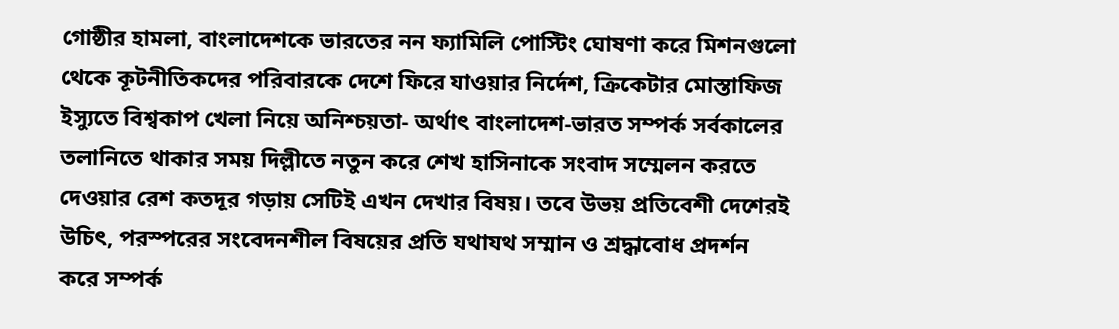গোষ্ঠীর হামলা, বাংলাদেশকে ভারতের নন ফ্যামিলি পোস্টিং ঘোষণা করে মিশনগুলো থেকে কূটনীতিকদের পরিবারকে দেশে ফিরে যাওয়ার নির্দেশ, ক্রিকেটার মোস্তাফিজ ইস্যুতে বিশ্বকাপ খেলা নিয়ে অনিশ্চয়তা- অর্থাৎ বাংলাদেশ-ভারত সম্পর্ক সর্বকালের তলানিতে থাকার সময় দিল্লীতে নতুন করে শেখ হাসিনাকে সংবাদ সম্মেলন করতে দেওয়ার রেশ কতদূর গড়ায় সেটিই এখন দেখার বিষয়। তবে উভয় প্রতিবেশী দেশেরই উচিৎ, পরস্পরের সংবেদনশীল বিষয়ের প্রতি যথাযথ সম্মান ও শ্রদ্ধাবোধ প্রদর্শন করে সম্পর্ক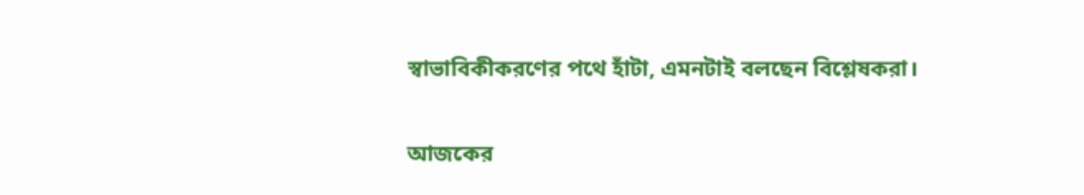স্বাভাবিকীকরণের পথে হাঁটা, এমনটাই বলছেন বিশ্লেষকরা।

আজকের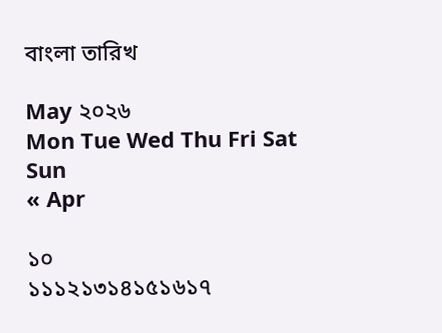বাংলা তারিখ

May ২০২৬
Mon Tue Wed Thu Fri Sat Sun
« Apr

১০
১১১২১৩১৪১৫১৬১৭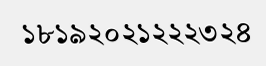১৮১৯২০২১২২২৩২৪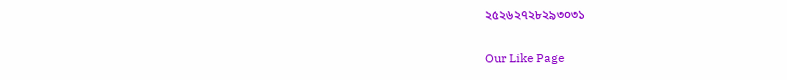২৫২৬২৭২৮২৯৩০৩১


Our Like Page